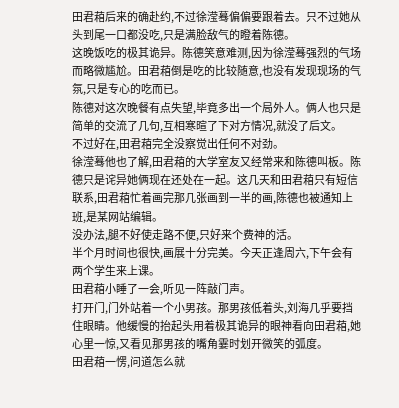田君葙后来的确赴约,不过徐滢蓦偏偏要跟着去。只不过她从头到尾一口都没吃,只是满脸敌气的瞪着陈德。
这晚饭吃的极其诡异。陈德笑意难测,因为徐滢蓦强烈的气场而略微尴尬。田君葙倒是吃的比较随意,也没有发现现场的气氛,只是专心的吃而已。
陈德对这次晚餐有点失望,毕竟多出一个局外人。俩人也只是简单的交流了几句,互相寒暄了下对方情况,就没了后文。
不过好在,田君葙完全没察觉出任何不对劲。
徐滢蓦他也了解,田君葙的大学室友又经常来和陈德叫板。陈德只是诧异她俩现在还处在一起。这几天和田君葙只有短信联系,田君葙忙着画完那几张画到一半的画,陈德也被通知上班,是某网站编辑。
没办法,腿不好使走路不便,只好来个费神的活。
半个月时间也很快,画展十分完美。今天正逢周六,下午会有两个学生来上课。
田君葙小睡了一会,听见一阵敲门声。
打开门,门外站着一个小男孩。那男孩低着头,刘海几乎要挡住眼睛。他缓慢的抬起头用着极其诡异的眼神看向田君葙,她心里一惊,又看见那男孩的嘴角霎时划开微笑的弧度。
田君葙一愣,问道怎么就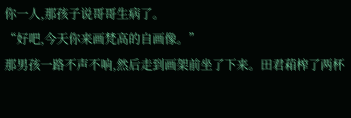你一人,那孩子说哥哥生病了。
“好吧,今天你来画梵高的自画像。”
那男孩一路不声不响,然后走到画架前坐了下来。田君葙榨了两杯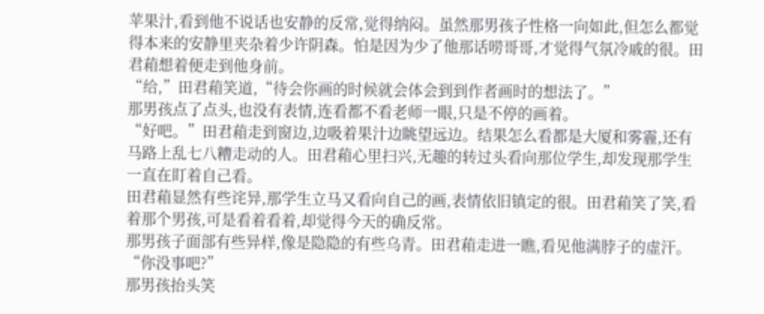苹果汁,看到他不说话也安静的反常,觉得纳闷。虽然那男孩子性格一向如此,但怎么都觉得本来的安静里夹杂着少许阴森。怕是因为少了他那话唠哥哥,才觉得气氛冷戚的很。田君葙想着便走到他身前。
“给,”田君葙笑道,“待会你画的时候就会体会到到作者画时的想法了。”
那男孩点了点头,也没有表情,连看都不看老师一眼,只是不停的画着。
“好吧。”田君葙走到窗边,边吸着果汁边眺望远边。结果怎么看都是大厦和雾霾,还有马路上乱七八糟走动的人。田君葙心里扫兴,无趣的转过头看向那位学生,却发现那学生一直在盯着自己看。
田君葙显然有些诧异,那学生立马又看向自己的画,表情依旧镇定的很。田君葙笑了笑,看着那个男孩,可是看着看着,却觉得今天的确反常。
那男孩子面部有些异样,像是隐隐的有些乌青。田君葙走进一瞧,看见他满脖子的虚汗。
“你没事吧?”
那男孩抬头笑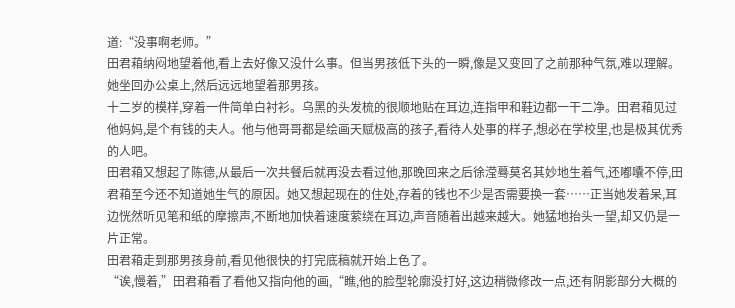道:“没事啊老师。”
田君葙纳闷地望着他,看上去好像又没什么事。但当男孩低下头的一瞬,像是又变回了之前那种气氛,难以理解。
她坐回办公桌上,然后远远地望着那男孩。
十二岁的模样,穿着一件简单白衬衫。乌黑的头发梳的很顺地贴在耳边,连指甲和鞋边都一干二净。田君葙见过他妈妈,是个有钱的夫人。他与他哥哥都是绘画天赋极高的孩子,看待人处事的样子,想必在学校里,也是极其优秀的人吧。
田君葙又想起了陈德,从最后一次共餐后就再没去看过他,那晚回来之后徐滢蓦莫名其妙地生着气,还嘟囔不停,田君葙至今还不知道她生气的原因。她又想起现在的住处,存着的钱也不少是否需要换一套……正当她发着呆,耳边恍然听见笔和纸的摩擦声,不断地加快着速度萦绕在耳边,声音随着出越来越大。她猛地抬头一望,却又仍是一片正常。
田君葙走到那男孩身前,看见他很快的打完底稿就开始上色了。
“诶,慢着,”田君葙看了看他又指向他的画,“瞧,他的脸型轮廓没打好,这边稍微修改一点,还有阴影部分大概的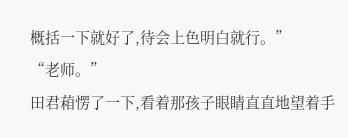概括一下就好了,待会上色明白就行。”
“老师。”
田君葙愣了一下,看着那孩子眼睛直直地望着手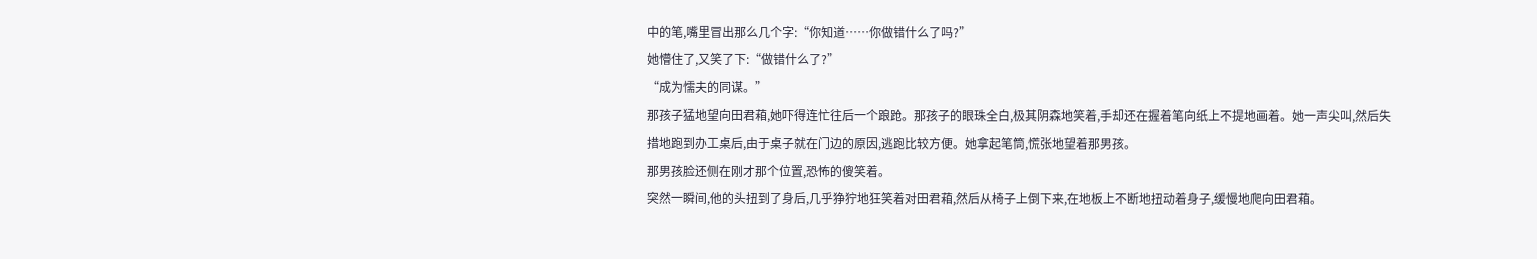中的笔,嘴里冒出那么几个字:“你知道……你做错什么了吗?”
她懵住了,又笑了下:“做错什么了?”
“成为懦夫的同谋。”
那孩子猛地望向田君葙,她吓得连忙往后一个踉跄。那孩子的眼珠全白,极其阴森地笑着,手却还在握着笔向纸上不提地画着。她一声尖叫,然后失措地跑到办工桌后,由于桌子就在门边的原因,逃跑比较方便。她拿起笔筒,慌张地望着那男孩。
那男孩脸还侧在刚才那个位置,恐怖的傻笑着。
突然一瞬间,他的头扭到了身后,几乎狰狞地狂笑着对田君葙,然后从椅子上倒下来,在地板上不断地扭动着身子,缓慢地爬向田君葙。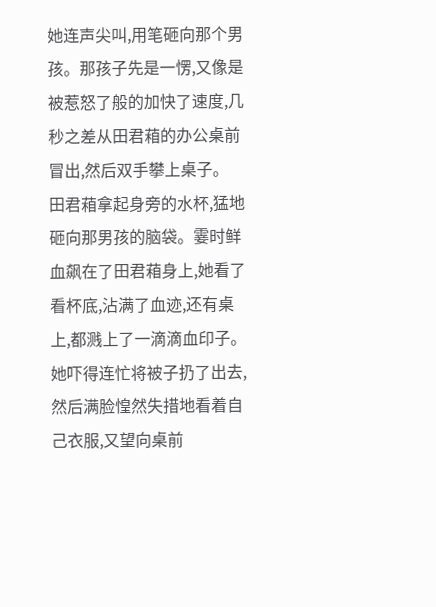她连声尖叫,用笔砸向那个男孩。那孩子先是一愣,又像是被惹怒了般的加快了速度,几秒之差从田君葙的办公桌前冒出,然后双手攀上桌子。
田君葙拿起身旁的水杯,猛地砸向那男孩的脑袋。霎时鲜血飙在了田君葙身上,她看了看杯底,沾满了血迹,还有桌上,都溅上了一滴滴血印子。
她吓得连忙将被子扔了出去,然后满脸惶然失措地看着自己衣服,又望向桌前